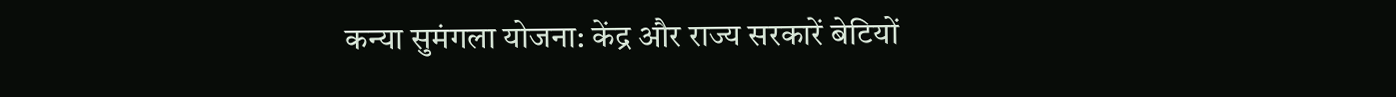कन्या सुमंगला योजना: केंद्र और राज्य सरकारें बेटियों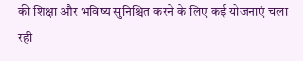की शिक्षा और भविष्य सुनिश्चित करने के लिए कई योजनाएं चला रही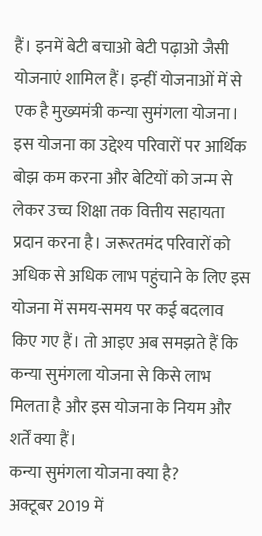हैं। इनमें बेटी बचाओ बेटी पढ़ाओ जैसी योजनाएं शामिल हैं। इन्हीं योजनाओं में से एक है मुख्यमंत्री कन्या सुमंगला योजना। इस योजना का उद्देश्य परिवारों पर आर्थिक बोझ कम करना और बेटियों को जन्म से लेकर उच्च शिक्षा तक वित्तीय सहायता प्रदान करना है। जरूरतमंद परिवारों को अधिक से अधिक लाभ पहुंचाने के लिए इस योजना में समय-समय पर कई बदलाव किए गए हैं। तो आइए अब समझते हैं कि कन्या सुमंगला योजना से किसे लाभ मिलता है और इस योजना के नियम और शर्तें क्या हैं।
कन्या सुमंगला योजना क्या है?
अक्टूबर 2019 में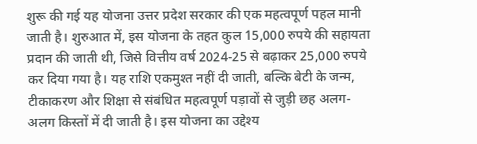शुरू की गई यह योजना उत्तर प्रदेश सरकार की एक महत्वपूर्ण पहल मानी जाती है। शुरुआत में, इस योजना के तहत कुल 15,000 रुपये की सहायता प्रदान की जाती थी, जिसे वित्तीय वर्ष 2024-25 से बढ़ाकर 25,000 रुपये कर दिया गया है। यह राशि एकमुश्त नहीं दी जाती, बल्कि बेटी के जन्म, टीकाकरण और शिक्षा से संबंधित महत्वपूर्ण पड़ावों से जुड़ी छह अलग-अलग किस्तों में दी जाती है। इस योजना का उद्देश्य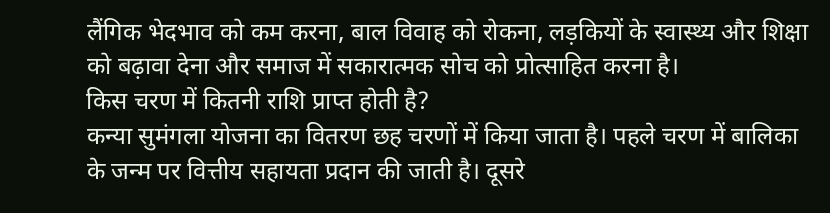लैंगिक भेदभाव को कम करना, बाल विवाह को रोकना, लड़कियों के स्वास्थ्य और शिक्षा को बढ़ावा देना और समाज में सकारात्मक सोच को प्रोत्साहित करना है।
किस चरण में कितनी राशि प्राप्त होती है?
कन्या सुमंगला योजना का वितरण छह चरणों में किया जाता है। पहले चरण में बालिका के जन्म पर वित्तीय सहायता प्रदान की जाती है। दूसरे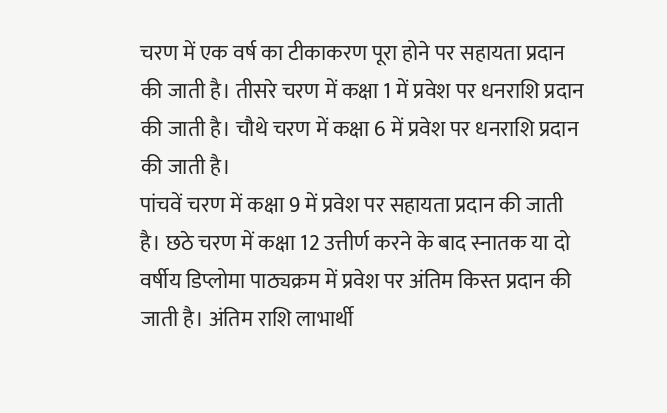चरण में एक वर्ष का टीकाकरण पूरा होने पर सहायता प्रदान की जाती है। तीसरे चरण में कक्षा 1 में प्रवेश पर धनराशि प्रदान की जाती है। चौथे चरण में कक्षा 6 में प्रवेश पर धनराशि प्रदान की जाती है।
पांचवें चरण में कक्षा 9 में प्रवेश पर सहायता प्रदान की जाती है। छठे चरण में कक्षा 12 उत्तीर्ण करने के बाद स्नातक या दो वर्षीय डिप्लोमा पाठ्यक्रम में प्रवेश पर अंतिम किस्त प्रदान की जाती है। अंतिम राशि लाभार्थी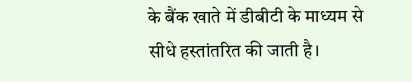के बैंक खाते में डीबीटी के माध्यम से सीधे हस्तांतरित की जाती है।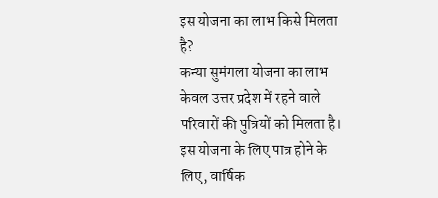इस योजना का लाभ किसे मिलता है?
कन्या सुमंगला योजना का लाभ केवल उत्तर प्रदेश में रहने वाले परिवारों की पुत्रियों को मिलता है। इस योजना के लिए पात्र होने के लिए, वार्षिक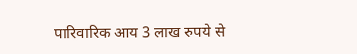पारिवारिक आय 3 लाख रुपये से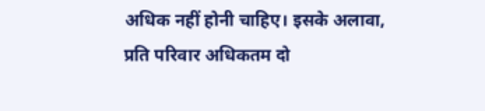अधिक नहीं होनी चाहिए। इसके अलावा, प्रति परिवार अधिकतम दो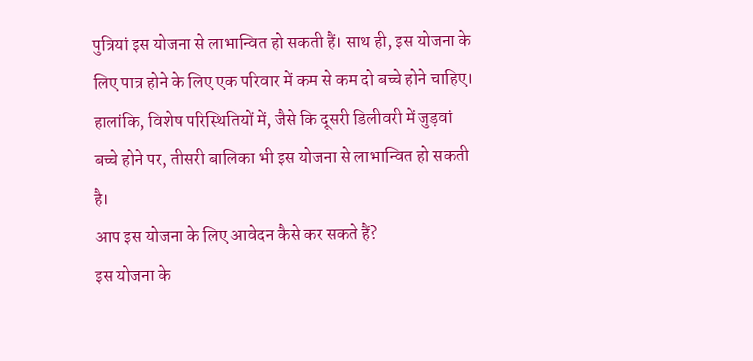पुत्रियां इस योजना से लाभान्वित हो सकती हैं। साथ ही, इस योजना के लिए पात्र होने के लिए एक परिवार में कम से कम दो बच्चे होने चाहिए। हालांकि, विशेष परिस्थितियों में, जैसे कि दूसरी डिलीवरी में जुड़वां बच्चे होने पर, तीसरी बालिका भी इस योजना से लाभान्वित हो सकती है।
आप इस योजना के लिए आवेदन कैसे कर सकते हैं?
इस योजना के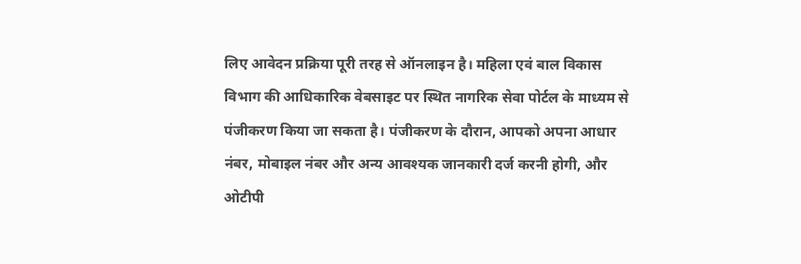लिए आवेदन प्रक्रिया पूरी तरह से ऑनलाइन है। महिला एवं बाल विकास विभाग की आधिकारिक वेबसाइट पर स्थित नागरिक सेवा पोर्टल के माध्यम से पंजीकरण किया जा सकता है। पंजीकरण के दौरान, आपको अपना आधार नंबर, मोबाइल नंबर और अन्य आवश्यक जानकारी दर्ज करनी होगी, और ओटीपी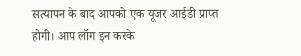सत्यापन के बाद आपको एक यूजर आईडी प्राप्त होगी। आप लॉग इन करके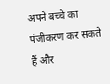अपने बच्चे का पंजीकरण कर सकते हैं और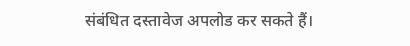संबंधित दस्तावेज अपलोड कर सकते हैं।